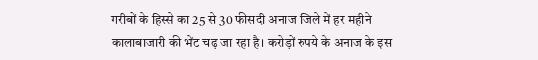गरीबों के हिस्से का 25 से 30 फीसदी अनाज जिले में हर महीने कालाबाजारी की भेंट चढ़ जा रहा है। करोड़ों रुपये के अनाज के इस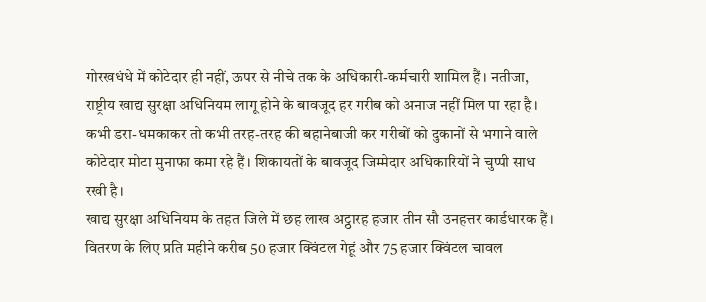गोरखधंधे में कोटेदार ही नहीं, ऊपर से नीचे तक के अधिकारी-कर्मचारी शामिल हैं। नतीजा, राष्ट्रीय खाद्य सुरक्षा अधिनियम लागू होने के बावजूद हर गरीब को अनाज नहीं मिल पा रहा है। कभी डरा-धमकाकर तो कभी तरह-तरह की बहानेबाजी कर गरीबों को दुकानों से भगाने वाले कोटेदार मोटा मुनाफा कमा रहे हैं। शिकायतों के बावजूद जिम्मेदार अधिकारियों ने चुप्पी साध रखी है।
खाद्य सुरक्षा अधिनियम के तहत जिले में छह लाख अट्ठारह हजार तीन सौ उनहत्तर कार्डधारक हैं। वितरण के लिए प्रति महीने करीब 50 हजार क्विंटल गेहूं और 75 हजार क्विंटल चावल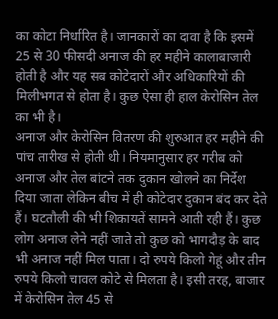का कोटा निर्धारित है। जानकारों का दावा है कि इसमें 25 से 30 फीसदी अनाज की हर महीने कालाबाजारी होती है और यह सब कोटेदारों और अधिकारियों की मिलीभगत से होता है। कुछ ऐसा ही हाल केरोसिन तेल का भी है।
अनाज और केरोसिन वितरण की शुरुआत हर महीने की पांच तारीख से होती थी। नियमानुसार हर गरीब को अनाज और तेल बांटने तक दुकान खोलने का निर्देश दिया जाता लेकिन बीच में ही कोटेदार दुकान बंद कर देते हैं। घटतौली की भी शिकायतें सामने आती रही हैं। कुछ लोग अनाज लेने नहीं जाते तो कुछ को भागदौड़ के बाद भी अनाज नहीं मिल पाता। दो रुपये किलो गेहूं और तीन रुपये किलो चावल कोटे से मिलता है। इसी तरह, बाजार में केरोसिन तेल 45 से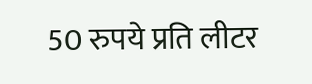50 रुपये प्रति लीटर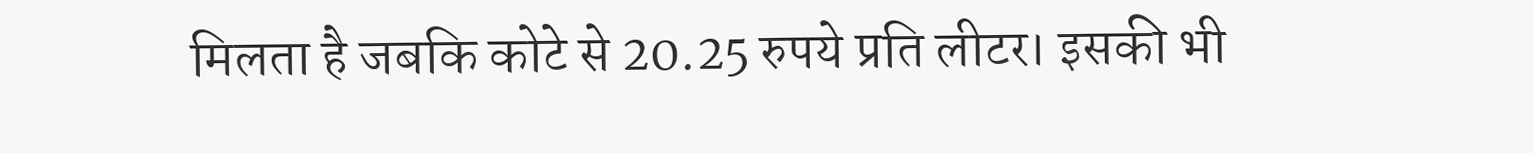मिलता है जबकि कोटे से 20.25 रुपये प्रति लीटर। इसकी भी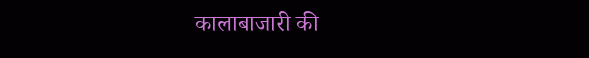कालाबाजारी की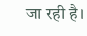जा रही है।